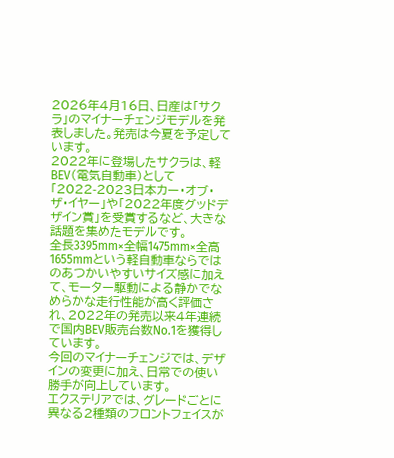2026年4月16日、日産は「サクラ」のマイナーチェンジモデルを発表しました。発売は今夏を予定しています。
2022年に登場したサクラは、軽BEV(電気自動車)として「2022-2023日本カー・オブ・ザ・イヤー」や「2022年度グッドデザイン賞」を受賞するなど、大きな話題を集めたモデルです。
全長3395mm×全幅1475mm×全高1655mmという軽自動車ならではのあつかいやすいサイズ感に加えて、モーター駆動による静かでなめらかな走行性能が高く評価され、2022年の発売以来4年連続で国内BEV販売台数No.1を獲得しています。
今回のマイナーチェンジでは、デザインの変更に加え、日常での使い勝手が向上しています。
エクステリアでは、グレードごとに異なる2種類のフロントフェイスが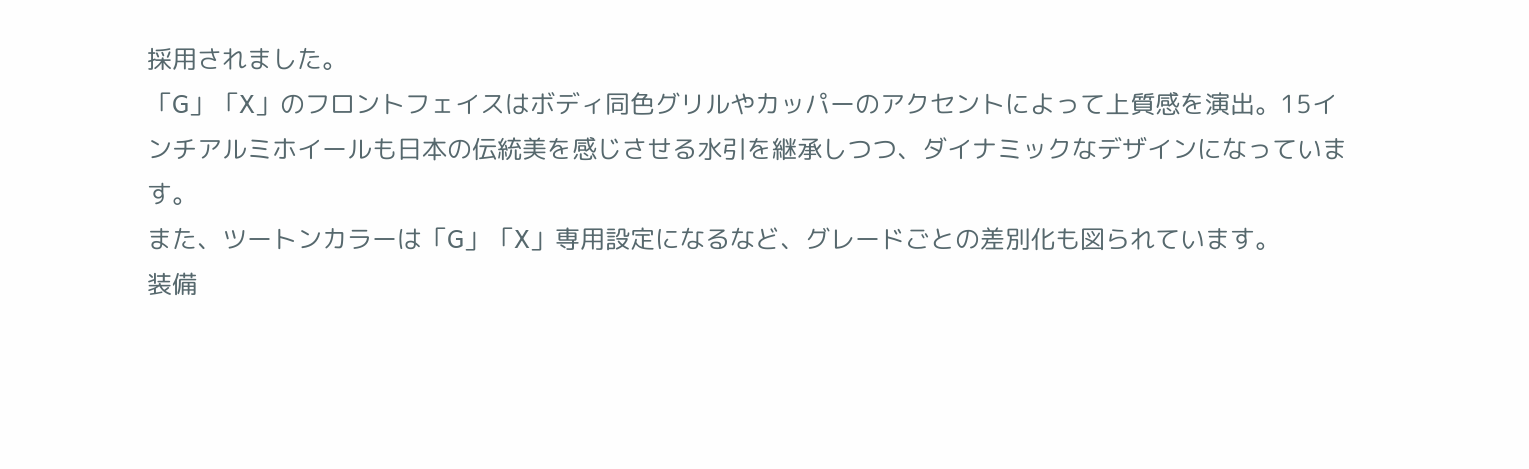採用されました。
「G」「X」のフロントフェイスはボディ同色グリルやカッパーのアクセントによって上質感を演出。15インチアルミホイールも日本の伝統美を感じさせる水引を継承しつつ、ダイナミックなデザインになっています。
また、ツートンカラーは「G」「X」専用設定になるなど、グレードごとの差別化も図られています。
装備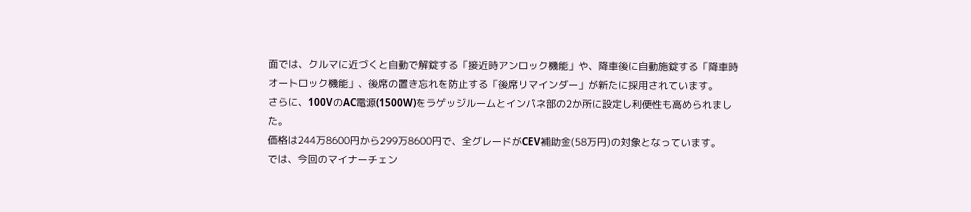面では、クルマに近づくと自動で解錠する「接近時アンロック機能」や、降車後に自動施錠する「降車時オートロック機能」、後席の置き忘れを防止する「後席リマインダー」が新たに採用されています。
さらに、100VのAC電源(1500W)をラゲッジルームとインパネ部の2か所に設定し利便性も高められました。
価格は244万8600円から299万8600円で、全グレードがCEV補助金(58万円)の対象となっています。
では、今回のマイナーチェン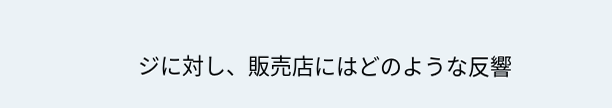ジに対し、販売店にはどのような反響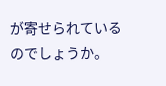が寄せられているのでしょうか。